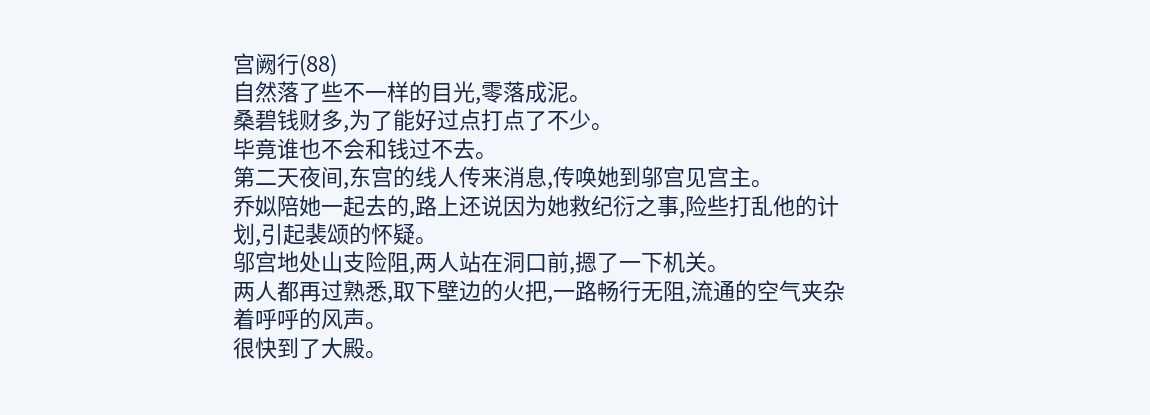宫阙行(88)
自然落了些不一样的目光,零落成泥。
桑碧钱财多,为了能好过点打点了不少。
毕竟谁也不会和钱过不去。
第二天夜间,东宫的线人传来消息,传唤她到邬宫见宫主。
乔姒陪她一起去的,路上还说因为她救纪衍之事,险些打乱他的计划,引起裴颂的怀疑。
邬宫地处山支险阻,两人站在洞口前,摁了一下机关。
两人都再过熟悉,取下壁边的火把,一路畅行无阻,流通的空气夹杂着呼呼的风声。
很快到了大殿。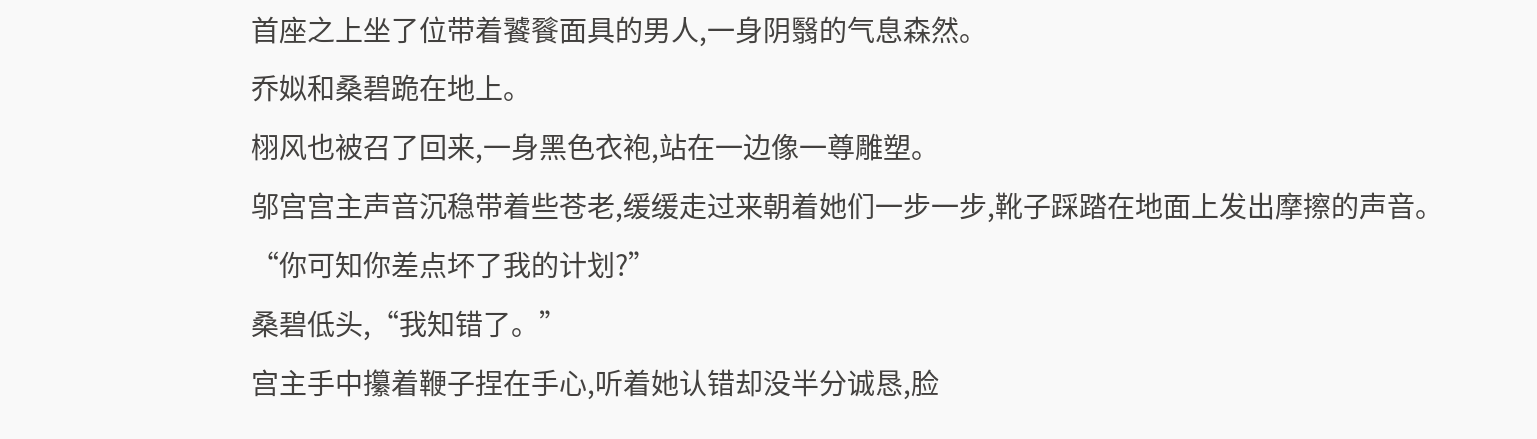首座之上坐了位带着饕餮面具的男人,一身阴翳的气息森然。
乔姒和桑碧跪在地上。
栩风也被召了回来,一身黑色衣袍,站在一边像一尊雕塑。
邬宫宫主声音沉稳带着些苍老,缓缓走过来朝着她们一步一步,靴子踩踏在地面上发出摩擦的声音。
“你可知你差点坏了我的计划?”
桑碧低头,“我知错了。”
宫主手中攥着鞭子捏在手心,听着她认错却没半分诚恳,脸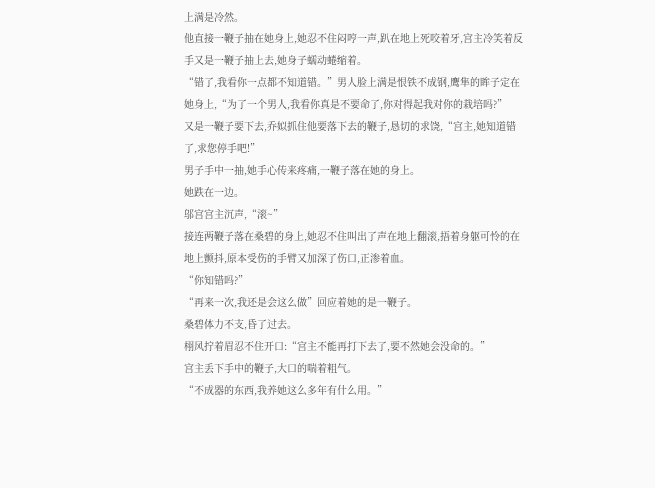上满是冷然。
他直接一鞭子抽在她身上,她忍不住闷哼一声,趴在地上死咬着牙,宫主冷笑着反手又是一鞭子抽上去,她身子蠕动蜷缩着。
“错了,我看你一点都不知道错。”男人脸上满是恨铁不成钢,鹰隼的眸子定在她身上,“为了一个男人,我看你真是不要命了,你对得起我对你的栽培吗?”
又是一鞭子要下去,乔姒抓住他要落下去的鞭子,恳切的求饶,“宫主,她知道错了,求您停手吧!”
男子手中一抽,她手心传来疼痛,一鞭子落在她的身上。
她跌在一边。
邬宫宫主沉声,“滚~”
接连两鞭子落在桑碧的身上,她忍不住叫出了声在地上翻滚,捂着身躯可怜的在地上颤抖,原本受伤的手臂又加深了伤口,正渗着血。
“你知错吗?”
“再来一次,我还是会这么做”回应着她的是一鞭子。
桑碧体力不支,昏了过去。
栩风拧着眉忍不住开口:“宫主不能再打下去了,要不然她会没命的。”
宫主丢下手中的鞭子,大口的喘着粗气。
“不成器的东西,我养她这么多年有什么用。”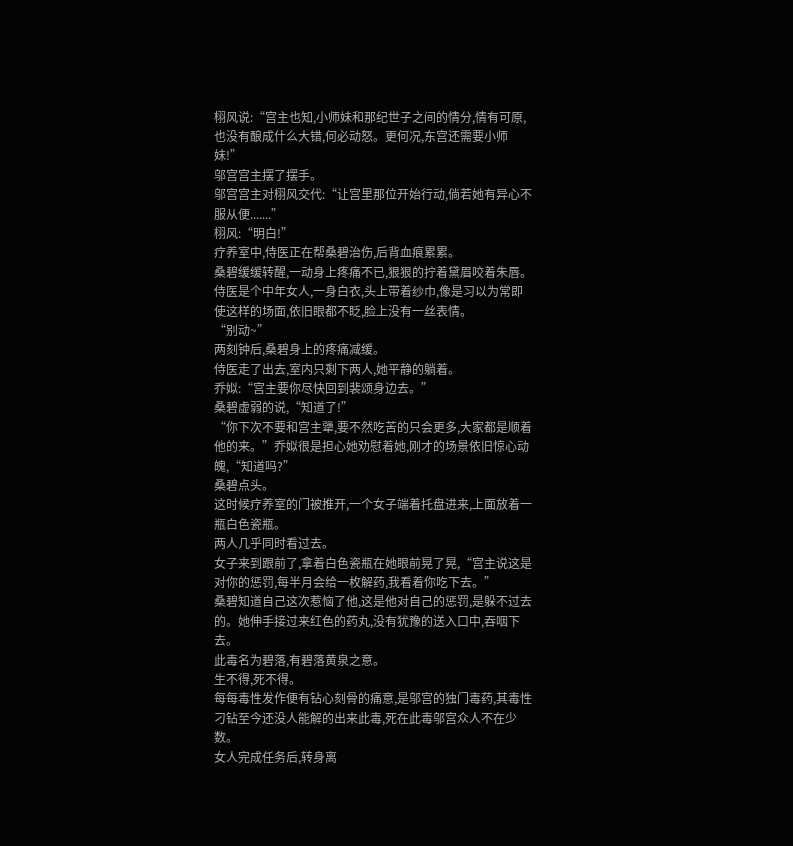栩风说:“宫主也知,小师妹和那纪世子之间的情分,情有可原,也没有酿成什么大错,何必动怒。更何况,东宫还需要小师妹!”
邬宫宫主摆了摆手。
邬宫宫主对栩风交代:“让宫里那位开始行动,倘若她有异心不服从便.......”
栩风:“明白!”
疗养室中,侍医正在帮桑碧治伤,后背血痕累累。
桑碧缓缓转醒,一动身上疼痛不已,狠狠的拧着黛眉咬着朱唇。
侍医是个中年女人,一身白衣,头上带着纱巾,像是习以为常即使这样的场面,依旧眼都不眨,脸上没有一丝表情。
“别动~”
两刻钟后,桑碧身上的疼痛减缓。
侍医走了出去,室内只剩下两人,她平静的躺着。
乔姒:“宫主要你尽快回到裴颂身边去。”
桑碧虚弱的说,“知道了!”
“你下次不要和宫主犟,要不然吃苦的只会更多,大家都是顺着他的来。”乔姒很是担心她劝慰着她,刚才的场景依旧惊心动魄,“知道吗?”
桑碧点头。
这时候疗养室的门被推开,一个女子端着托盘进来,上面放着一瓶白色瓷瓶。
两人几乎同时看过去。
女子来到跟前了,拿着白色瓷瓶在她眼前晃了晃,“宫主说这是对你的惩罚,每半月会给一枚解药,我看着你吃下去。”
桑碧知道自己这次惹恼了他,这是他对自己的惩罚,是躲不过去的。她伸手接过来红色的药丸,没有犹豫的送入口中,吞咽下去。
此毒名为碧落,有碧落黄泉之意。
生不得,死不得。
每每毒性发作便有钻心刻骨的痛意,是邬宫的独门毒药,其毒性刁钻至今还没人能解的出来此毒,死在此毒邬宫众人不在少数。
女人完成任务后,转身离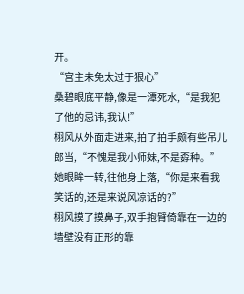开。
“宫主未免太过于狠心”
桑碧眼底平静,像是一潭死水,“是我犯了他的忌讳,我认!”
栩风从外面走进来,拍了拍手颇有些吊儿郎当,“不愧是我小师妹,不是孬种。”
她眼眸一转,往他身上落,“你是来看我笑话的,还是来说风凉话的?”
栩风摸了摸鼻子,双手抱臂倚靠在一边的墙壁没有正形的靠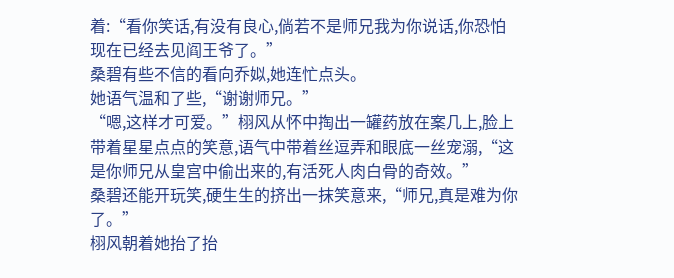着:“看你笑话,有没有良心,倘若不是师兄我为你说话,你恐怕现在已经去见阎王爷了。”
桑碧有些不信的看向乔姒,她连忙点头。
她语气温和了些,“谢谢师兄。”
“嗯,这样才可爱。”栩风从怀中掏出一罐药放在案几上,脸上带着星星点点的笑意,语气中带着丝逗弄和眼底一丝宠溺,“这是你师兄从皇宫中偷出来的,有活死人肉白骨的奇效。”
桑碧还能开玩笑,硬生生的挤出一抹笑意来,“师兄,真是难为你了。”
栩风朝着她抬了抬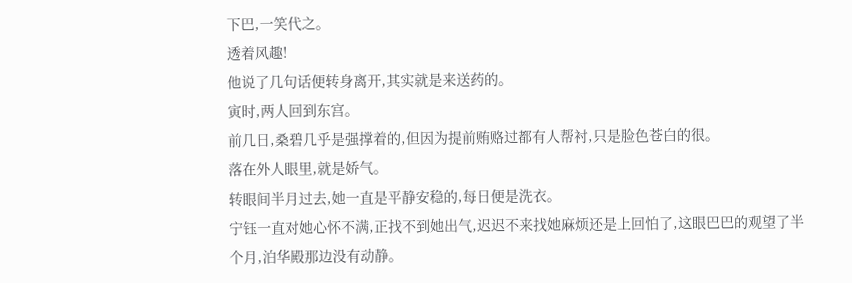下巴,一笑代之。
透着风趣!
他说了几句话便转身离开,其实就是来送药的。
寅时,两人回到东宫。
前几日,桑碧几乎是强撑着的,但因为提前贿赂过都有人帮衬,只是脸色苍白的很。
落在外人眼里,就是娇气。
转眼间半月过去,她一直是平静安稳的,每日便是洗衣。
宁钰一直对她心怀不满,正找不到她出气,迟迟不来找她麻烦还是上回怕了,这眼巴巴的观望了半个月,泊华殿那边没有动静。